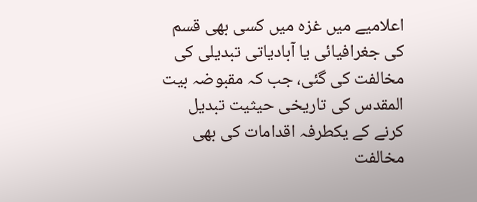اعلامیے میں غزہ میں کسی بھی قسم کی جغرافیائی یا آبادیاتی تبدیلی کی مخالفت کی گئی، جب کہ مقبوضہ بیت المقدس کی تاریخی حیثیت تبدیل کرنے کے یکطرفہ اقدامات کی بھی مخالفت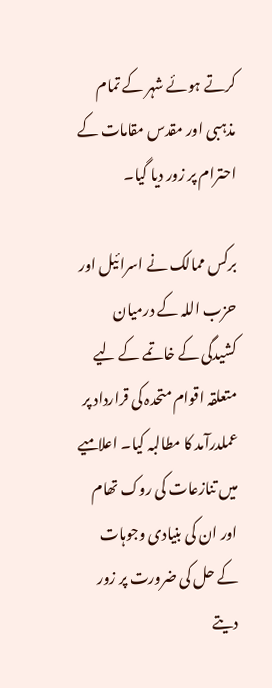کرتے ہوئے شہر کے تمام مذہبی اور مقدس مقامات کے احترام پر زور دیا گیا۔

برکس ممالک نے اسرائیل اور حزب اللہ کے درمیان کشیدگی کے خاتمے کے لیے متعلقہ اقوام متحدہ کی قرارداد پر عملدرآمد کا مطالبہ کیا۔ اعلامیے میں تنازعات کی روک تھام اور ان کی بنیادی وجوہات کے حل کی ضرورت پر زور دیتے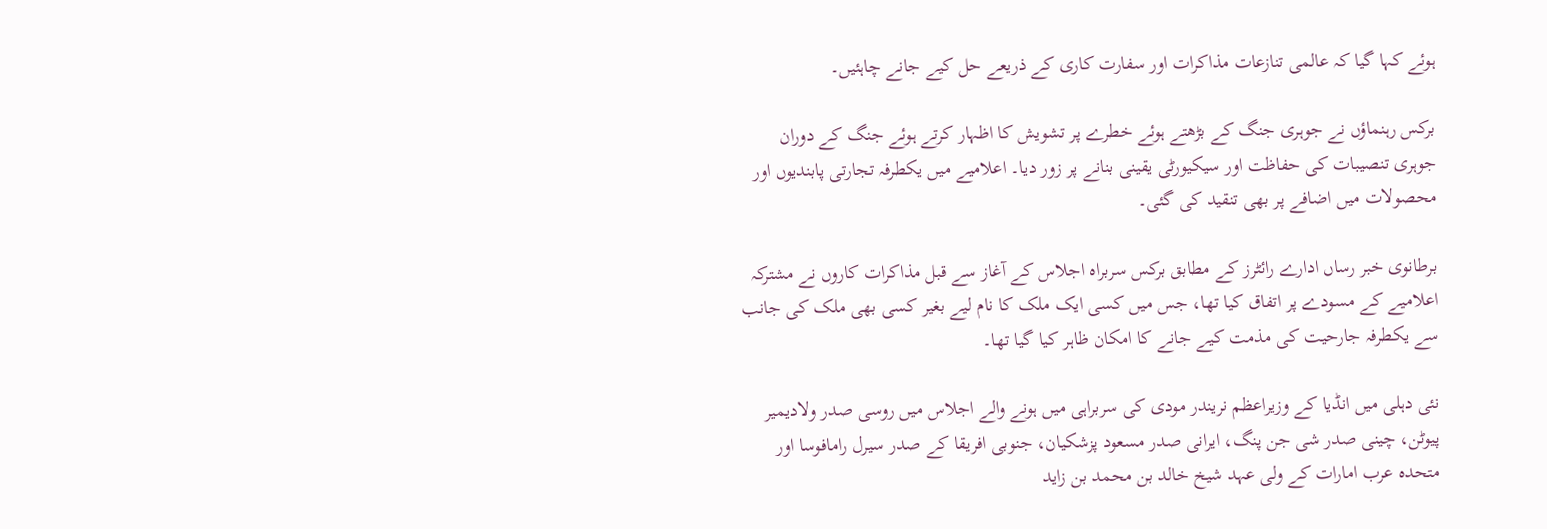ہوئے کہا گیا کہ عالمی تنازعات مذاکرات اور سفارت کاری کے ذریعے حل کیے جانے چاہئیں۔

برکس رہنماؤں نے جوہری جنگ کے بڑھتے ہوئے خطرے پر تشویش کا اظہار کرتے ہوئے جنگ کے دوران جوہری تنصیبات کی حفاظت اور سیکیورٹی یقینی بنانے پر زور دیا۔ اعلامیے میں یکطرفہ تجارتی پابندیوں اور محصولات میں اضافے پر بھی تنقید کی گئی۔

برطانوی خبر رساں ادارے رائٹرز کے مطابق برکس سربراہ اجلاس کے آغاز سے قبل مذاکرات کاروں نے مشترکہ اعلامیے کے مسودے پر اتفاق کیا تھا، جس میں کسی ایک ملک کا نام لیے بغیر کسی بھی ملک کی جانب سے یکطرفہ جارحیت کی مذمت کیے جانے کا امکان ظاہر کیا گیا تھا۔

نئی دہلی میں انڈیا کے وزیراعظم نریندر مودی کی سربراہی میں ہونے والے اجلاس میں روسی صدر ولادیمیر پیوٹن، چینی صدر شی جن پنگ، ایرانی صدر مسعود پزشکیان، جنوبی افریقا کے صدر سیرل رامافوسا اور متحدہ عرب امارات کے ولی عہد شیخ خالد بن محمد بن زاید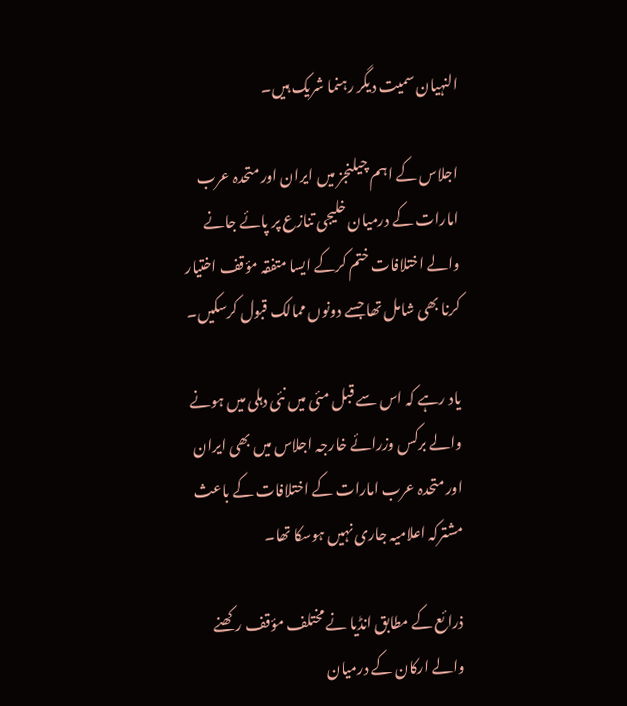النہیان سمیت دیگر رہنما شریک ہیں۔

اجلاس کے اہم چیلنجز میں ایران اور متحدہ عرب امارات کے درمیان خلیجی تنازع پر پائے جانے والے اختلافات ختم کرکے ایسا متفقہ مؤقف اختیار کرنا بھی شامل تھا جسے دونوں ممالک قبول کرسکیں۔

یاد رہے کہ اس سے قبل مئی میں نئی دہلی میں ہونے والے برکس وزرائے خارجہ اجلاس میں بھی ایران اور متحدہ عرب امارات کے اختلافات کے باعث مشترکہ اعلامیہ جاری نہیں ہوسکا تھا۔

ذرائع کے مطابق انڈیا نے مختلف مؤقف رکھنے والے ارکان کے درمیان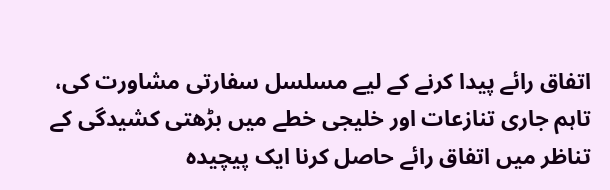اتفاق رائے پیدا کرنے کے لیے مسلسل سفارتی مشاورت کی، تاہم جاری تنازعات اور خلیجی خطے میں بڑھتی کشیدگی کے تناظر میں اتفاق رائے حاصل کرنا ایک پیچیدہ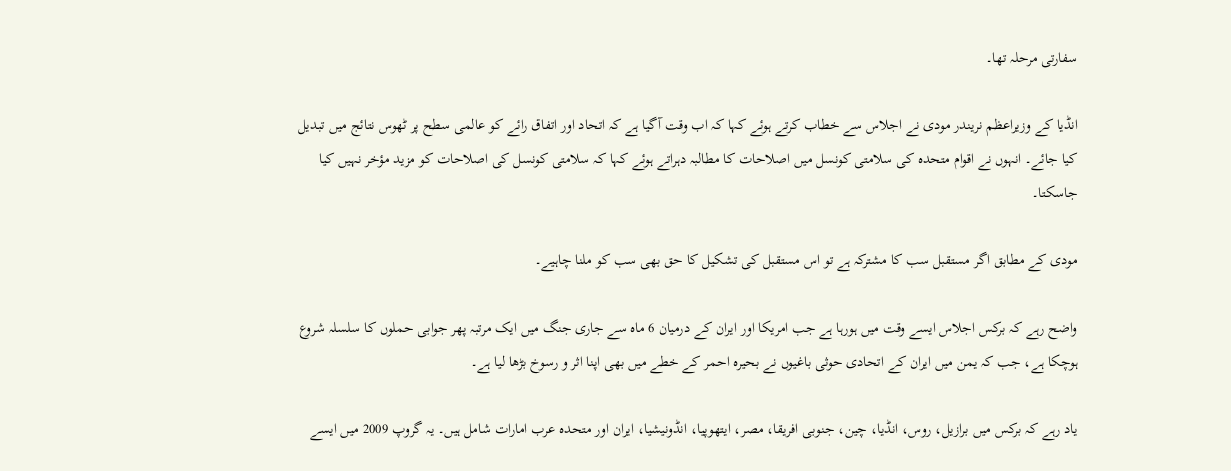سفارتی مرحلہ تھا۔

انڈیا کے وزیراعظم نریندر مودی نے اجلاس سے خطاب کرتے ہوئے کہا کہ اب وقت آگیا ہے کہ اتحاد اور اتفاق رائے کو عالمی سطح پر ٹھوس نتائج میں تبدیل کیا جائے۔ انہوں نے اقوام متحدہ کی سلامتی کونسل میں اصلاحات کا مطالبہ دہراتے ہوئے کہا کہ سلامتی کونسل کی اصلاحات کو مزید مؤخر نہیں کیا جاسکتا۔

مودی کے مطابق اگر مستقبل سب کا مشترکہ ہے تو اس مستقبل کی تشکیل کا حق بھی سب کو ملنا چاہیے۔

واضح رہے کہ برکس اجلاس ایسے وقت میں ہورہا ہے جب امریکا اور ایران کے درمیان 6 ماہ سے جاری جنگ میں ایک مرتبہ پھر جوابی حملوں کا سلسلہ شروع ہوچکا ہے، جب کہ یمن میں ایران کے اتحادی حوثی باغیوں نے بحیرہ احمر کے خطے میں بھی اپنا اثر و رسوخ بڑھا لیا ہے۔

یاد رہے کہ برکس میں برازیل، روس، انڈیا، چین، جنوبی افریقا، مصر، ایتھوپیا، انڈونیشیا، ایران اور متحدہ عرب امارات شامل ہیں۔ یہ گروپ 2009 میں ایسے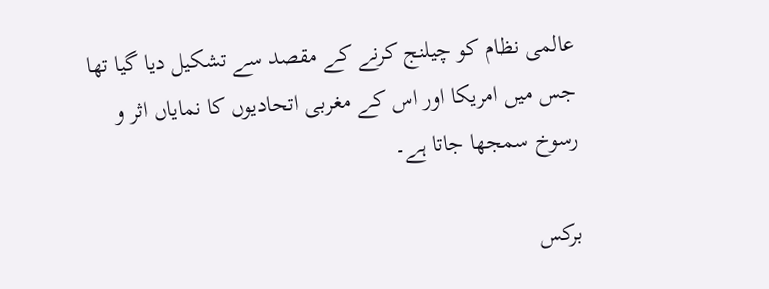عالمی نظام کو چیلنج کرنے کے مقصد سے تشکیل دیا گیا تھا جس میں امریکا اور اس کے مغربی اتحادیوں کا نمایاں اثر و رسوخ سمجھا جاتا ہے۔

برکس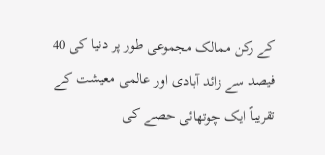کے رکن ممالک مجموعی طور پر دنیا کی 40 فیصد سے زائد آبادی اور عالمی معیشت کے تقریباً ایک چوتھائی حصے کی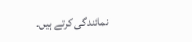نمائندگی کرتے ہیں۔